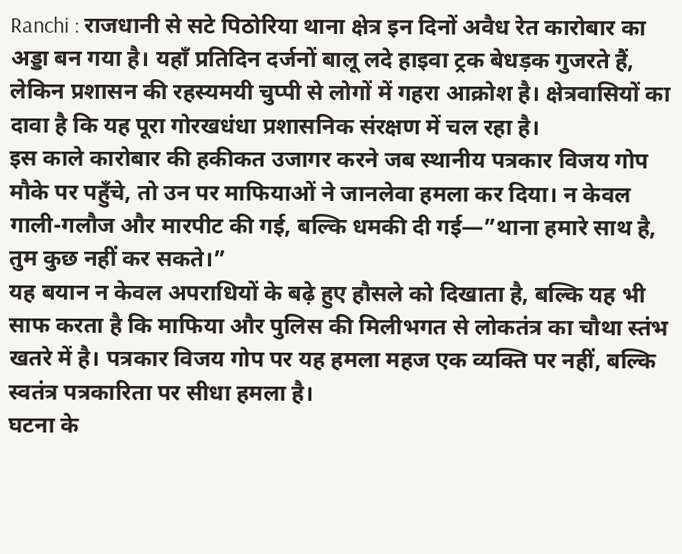Ranchi : राजधानी से सटे पिठोरिया थाना क्षेत्र इन दिनों अवैध रेत कारोबार का अड्डा बन गया है। यहाँ प्रतिदिन दर्जनों बालू लदे हाइवा ट्रक बेधड़क गुजरते हैं, लेकिन प्रशासन की रहस्यमयी चुप्पी से लोगों में गहरा आक्रोश है। क्षेत्रवासियों का दावा है कि यह पूरा गोरखधंधा प्रशासनिक संरक्षण में चल रहा है।
इस काले कारोबार की हकीकत उजागर करने जब स्थानीय पत्रकार विजय गोप मौके पर पहुँचे, तो उन पर माफियाओं ने जानलेवा हमला कर दिया। न केवल गाली-गलौज और मारपीट की गई, बल्कि धमकी दी गई—”थाना हमारे साथ है, तुम कुछ नहीं कर सकते।”
यह बयान न केवल अपराधियों के बढ़े हुए हौसले को दिखाता है, बल्कि यह भी साफ करता है कि माफिया और पुलिस की मिलीभगत से लोकतंत्र का चौथा स्तंभ खतरे में है। पत्रकार विजय गोप पर यह हमला महज एक व्यक्ति पर नहीं, बल्कि स्वतंत्र पत्रकारिता पर सीधा हमला है।
घटना के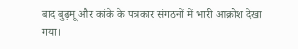बाद बुढ़मू और कांके के पत्रकार संगठनों में भारी आक्रोश देखा गया।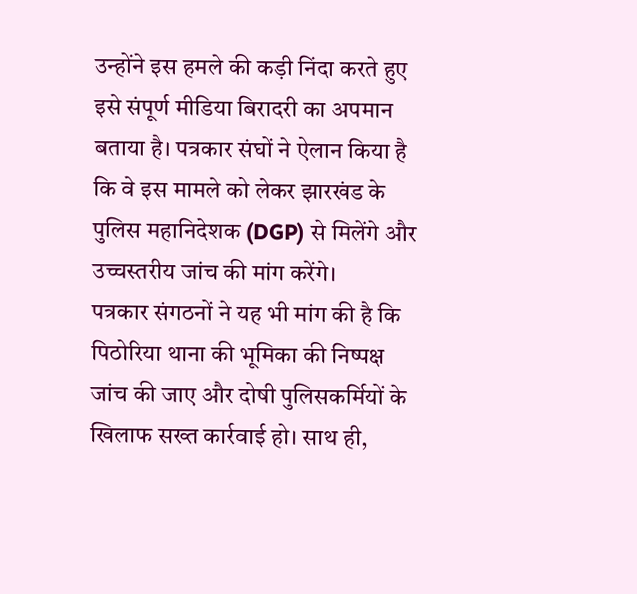उन्होंने इस हमले की कड़ी निंदा करते हुए इसे संपूर्ण मीडिया बिरादरी का अपमान बताया है। पत्रकार संघों ने ऐलान किया है कि वे इस मामले को लेकर झारखंड के पुलिस महानिदेशक (DGP) से मिलेंगे और उच्चस्तरीय जांच की मांग करेंगे।
पत्रकार संगठनों ने यह भी मांग की है कि पिठोरिया थाना की भूमिका की निष्पक्ष जांच की जाए और दोषी पुलिसकर्मियों के खिलाफ सख्त कार्रवाई हो। साथ ही,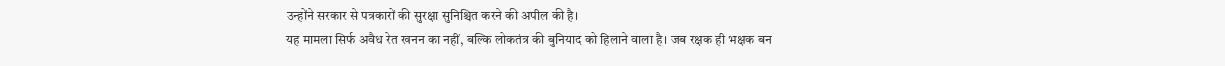उन्होंने सरकार से पत्रकारों की सुरक्षा सुनिश्चित करने की अपील की है।
यह मामला सिर्फ अवैध रेत खनन का नहीं, बल्कि लोकतंत्र की बुनियाद को हिलाने वाला है। जब रक्षक ही भक्षक बन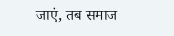जाएं, तब समाज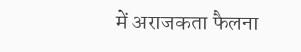में अराजकता फैलना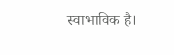स्वाभाविक है।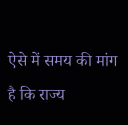ऐसे में समय की मांग है कि राज्य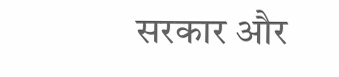सरकार और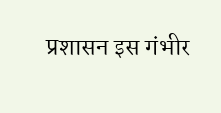प्रशासन इस गंभीर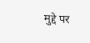मुद्दे पर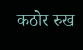कठोर रुख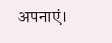अपनाएं।